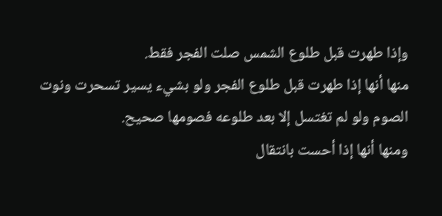وإذا طهرت قبل طلوع الشمس صلت الفجر فقط.
منها أنها إذا طهرت قبل طلوع الفجر ولو بشيء يسير تسحرت ونوت الصوم ولو لم تغتسل إلا بعد طلوعه فصومها صحيح.
ومنها أنها إذا أحست بانتقال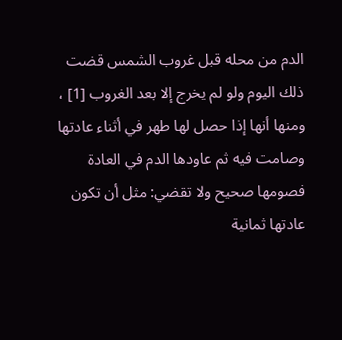الدم من محله قبل غروب الشمس قضت ذلك اليوم ولو لم يخرج إلا بعد الغروب [1] ، ومنها أنها إذا حصل لها طهر في أثناء عادتها وصامت فيه ثم عاودها الدم في العادة فصومها صحيح ولا تقضي: مثل أن تكون عادتها ثمانية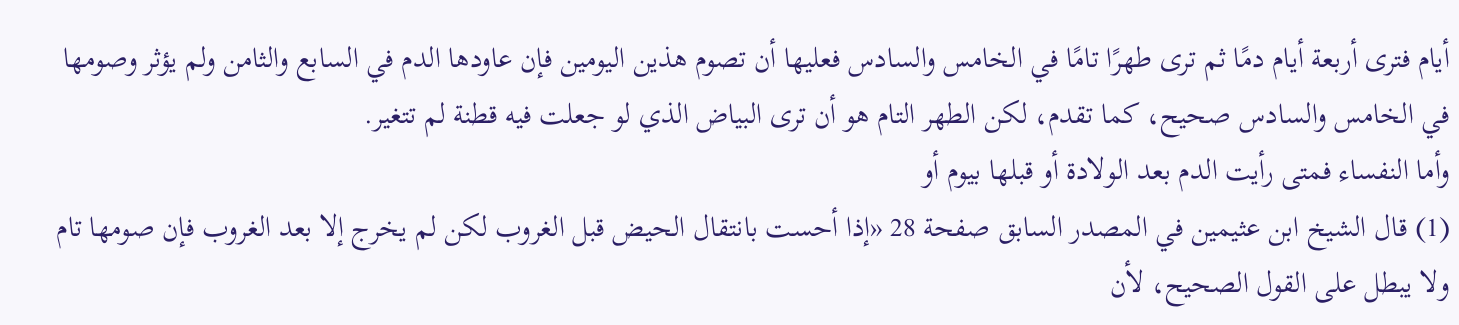أيام فترى أربعة أيام دمًا ثم ترى طهرًا تامًا في الخامس والسادس فعليها أن تصوم هذين اليومين فإن عاودها الدم في السابع والثامن ولم يؤثر وصومها في الخامس والسادس صحيح، كما تقدم، لكن الطهر التام هو أن ترى البياض الذي لو جعلت فيه قطنة لم تتغير.
وأما النفساء فمتى رأيت الدم بعد الولادة أو قبلها بيوم أو
(1) قال الشيخ ابن عثيمين في المصدر السابق صفحة 28 «إذا أحست بانتقال الحيض قبل الغروب لكن لم يخرج إلا بعد الغروب فإن صومها تام ولا يبطل على القول الصحيح، لأن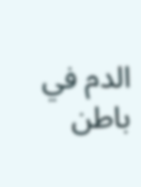الدم في باطن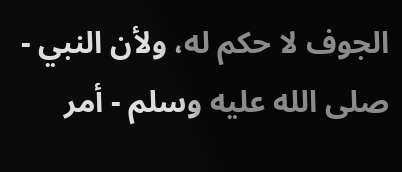الجوف لا حكم له، ولأن النبي - صلى الله عليه وسلم - أمر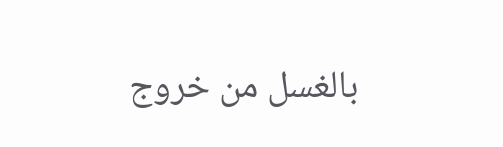بالغسل من خروج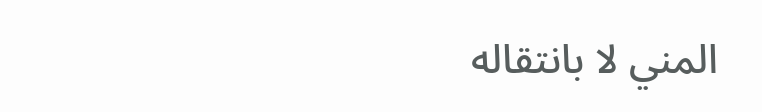المني لا بانتقاله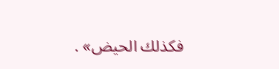فكذلك الحيض» .